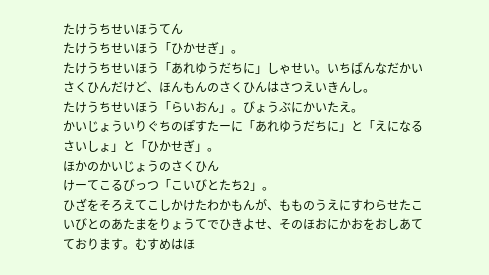たけうちせいほうてん
たけうちせいほう「ひかせぎ」。
たけうちせいほう「あれゆうだちに」しゃせい。いちばんなだかいさくひんだけど、ほんもんのさくひんはさつえいきんし。
たけうちせいほう「らいおん」。びょうぶにかいたえ。
かいじょういりぐちのぽすたーに「あれゆうだちに」と「えになるさいしょ」と「ひかせぎ」。
ほかのかいじょうのさくひん
けーてこるびっつ「こいびとたち2」。
ひざをそろえてこしかけたわかもんが、もものうえにすわらせたこいびとのあたまをりょうてでひきよせ、そのほおにかおをおしあてております。むすめはほ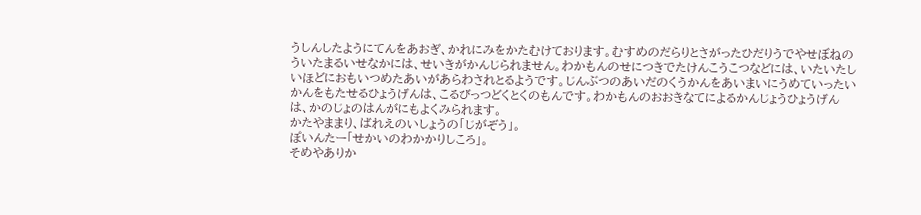うしんしたようにてんをあおぎ、かれにみをかたむけております。むすめのだらりとさがったひだりうでやせぼねのういたまるいせなかには、せいきがかんじられません。わかもんのせにつきでたけんこうこつなどには、いたいたしいほどにおもいつめたあいがあらわされとるようです。じんぶつのあいだのくうかんをあいまいにうめていったいかんをもたせるひょうげんは、こるびっつどくとくのもんです。わかもんのおおきなてによるかんじょうひょうげんは、かのじょのはんがにもよくみられます。
かたやままり、ばれえのいしょうの「じがぞう」。
ぽいんたー「せかいのわかかりしころ」。
そめやありか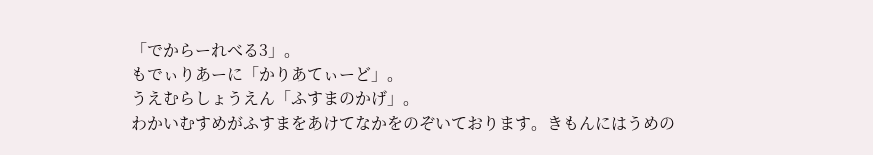「でからーれべる3」。
もでぃりあーに「かりあてぃーど」。
うえむらしょうえん「ふすまのかげ」。
わかいむすめがふすまをあけてなかをのぞいております。きもんにはうめの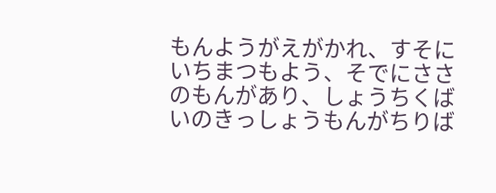もんようがえがかれ、すそにいちまつもよう、そでにささのもんがあり、しょうちくばいのきっしょうもんがちりば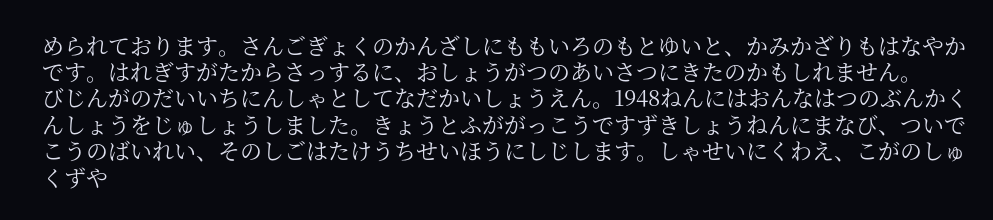められております。さんごぎょくのかんざしにももいろのもとゆいと、かみかざりもはなやかです。はれぎすがたからさっするに、おしょうがつのあいさつにきたのかもしれません。
びじんがのだいいちにんしゃとしてなだかいしょうえん。1948ねんにはおんなはつのぶんかくんしょうをじゅしょうしました。きょうとふががっこうですずきしょうねんにまなび、ついでこうのばいれい、そのしごはたけうちせいほうにしじします。しゃせいにくわえ、こがのしゅくずや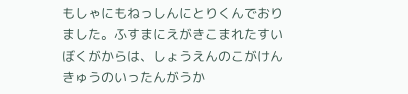もしゃにもねっしんにとりくんでおりました。ふすまにえがきこまれたすいぼくがからは、しょうえんのこがけんきゅうのいったんがうか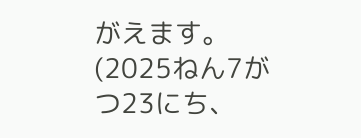がえます。
(2025ねん7がつ23にち、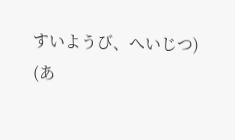すいようび、へいじつ)
(あ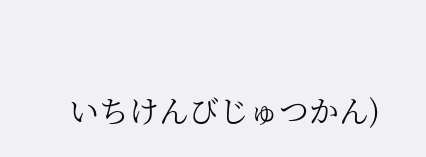いちけんびじゅつかん)